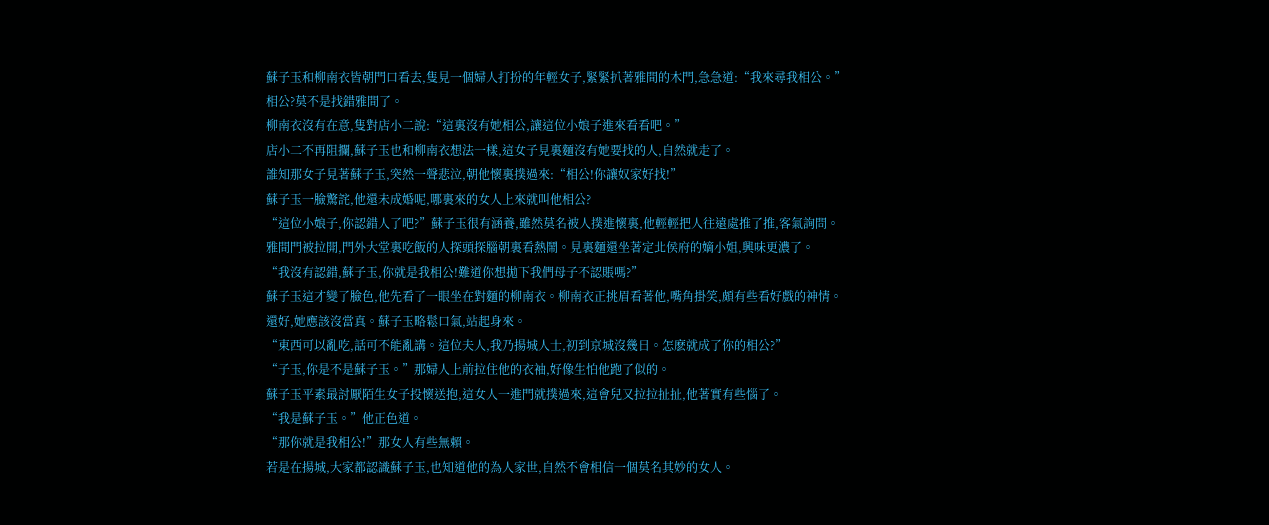蘇子玉和柳南衣皆朝門口看去,隻見一個婦人打扮的年輕女子,緊緊扒著雅間的木門,急急道:“我來尋我相公。”
相公?莫不是找錯雅間了。
柳南衣沒有在意,隻對店小二說:“這裏沒有她相公,讓這位小娘子進來看看吧。”
店小二不再阻攔,蘇子玉也和柳南衣想法一樣,這女子見裏麵沒有她要找的人,自然就走了。
誰知那女子見著蘇子玉,突然一聲悲泣,朝他懷裏撲過來:“相公!你讓奴家好找!”
蘇子玉一臉驚詫,他還未成婚呢,哪裏來的女人上來就叫他相公?
“這位小娘子,你認錯人了吧?”蘇子玉很有涵養,雖然莫名被人撲進懷裏,他輕輕把人往遠處推了推,客氣詢問。
雅間門被拉開,門外大堂裏吃飯的人探頭探腦朝裏看熱鬧。見裏麵還坐著定北侯府的嫡小姐,興味更濃了。
“我沒有認錯,蘇子玉,你就是我相公!難道你想拋下我們母子不認賬嗎?”
蘇子玉這才變了臉色,他先看了一眼坐在對麵的柳南衣。柳南衣正挑眉看著他,嘴角掛笑,頗有些看好戲的神情。
還好,她應該沒當真。蘇子玉略鬆口氣,站起身來。
“東西可以亂吃,話可不能亂講。這位夫人,我乃揚城人士,初到京城沒幾日。怎麽就成了你的相公?”
“子玉,你是不是蘇子玉。”那婦人上前拉住他的衣袖,好像生怕他跑了似的。
蘇子玉平素最討厭陌生女子投懷送抱,這女人一進門就撲過來,這會兒又拉拉扯扯,他著實有些惱了。
“我是蘇子玉。”他正色道。
“那你就是我相公!”那女人有些無賴。
若是在揚城,大家都認識蘇子玉,也知道他的為人家世,自然不會相信一個莫名其妙的女人。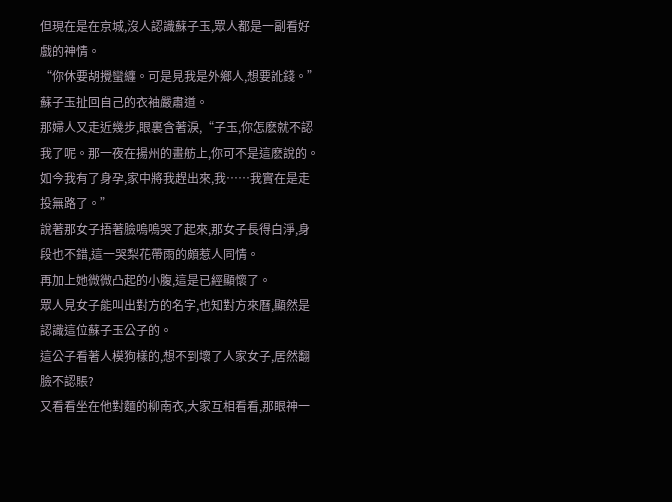但現在是在京城,沒人認識蘇子玉,眾人都是一副看好戲的神情。
“你休要胡攪蠻纏。可是見我是外鄉人,想要訛錢。”蘇子玉扯回自己的衣袖嚴肅道。
那婦人又走近幾步,眼裏含著淚,“子玉,你怎麽就不認我了呢。那一夜在揚州的畫舫上,你可不是這麽說的。如今我有了身孕,家中將我趕出來,我……我實在是走投無路了。”
說著那女子捂著臉嗚嗚哭了起來,那女子長得白淨,身段也不錯,這一哭梨花帶雨的頗惹人同情。
再加上她微微凸起的小腹,這是已經顯懷了。
眾人見女子能叫出對方的名字,也知對方來曆,顯然是認識這位蘇子玉公子的。
這公子看著人模狗樣的,想不到壞了人家女子,居然翻臉不認賬?
又看看坐在他對麵的柳南衣,大家互相看看,那眼神一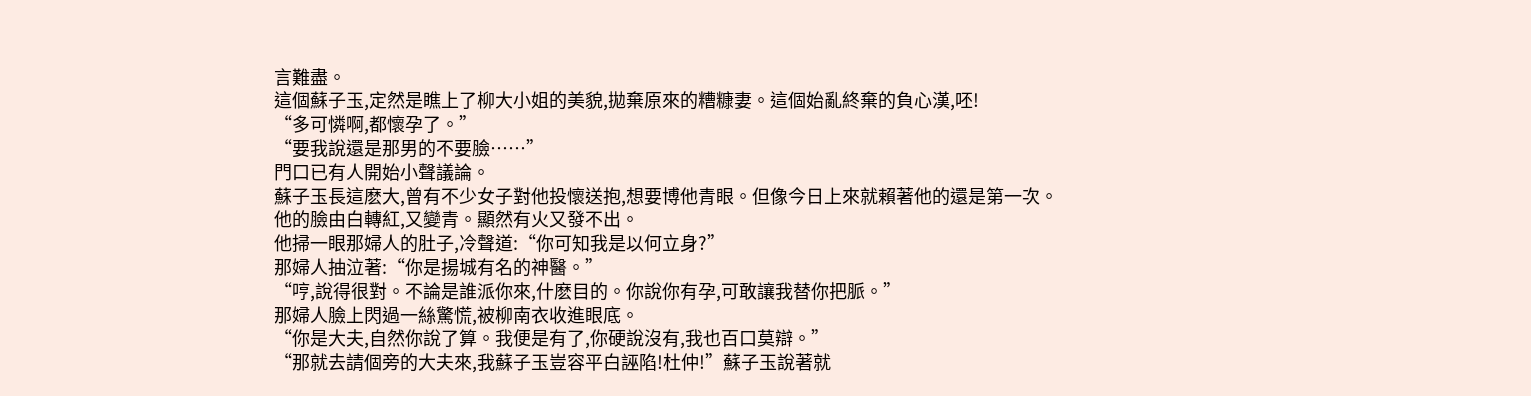言難盡。
這個蘇子玉,定然是瞧上了柳大小姐的美貌,拋棄原來的糟糠妻。這個始亂終棄的負心漢,呸!
“多可憐啊,都懷孕了。”
“要我說還是那男的不要臉……”
門口已有人開始小聲議論。
蘇子玉長這麽大,曾有不少女子對他投懷送抱,想要博他青眼。但像今日上來就賴著他的還是第一次。
他的臉由白轉紅,又變青。顯然有火又發不出。
他掃一眼那婦人的肚子,冷聲道:“你可知我是以何立身?”
那婦人抽泣著:“你是揚城有名的神醫。”
“哼,說得很對。不論是誰派你來,什麽目的。你說你有孕,可敢讓我替你把脈。”
那婦人臉上閃過一絲驚慌,被柳南衣收進眼底。
“你是大夫,自然你說了算。我便是有了,你硬說沒有,我也百口莫辯。”
“那就去請個旁的大夫來,我蘇子玉豈容平白誣陷!杜仲!”蘇子玉說著就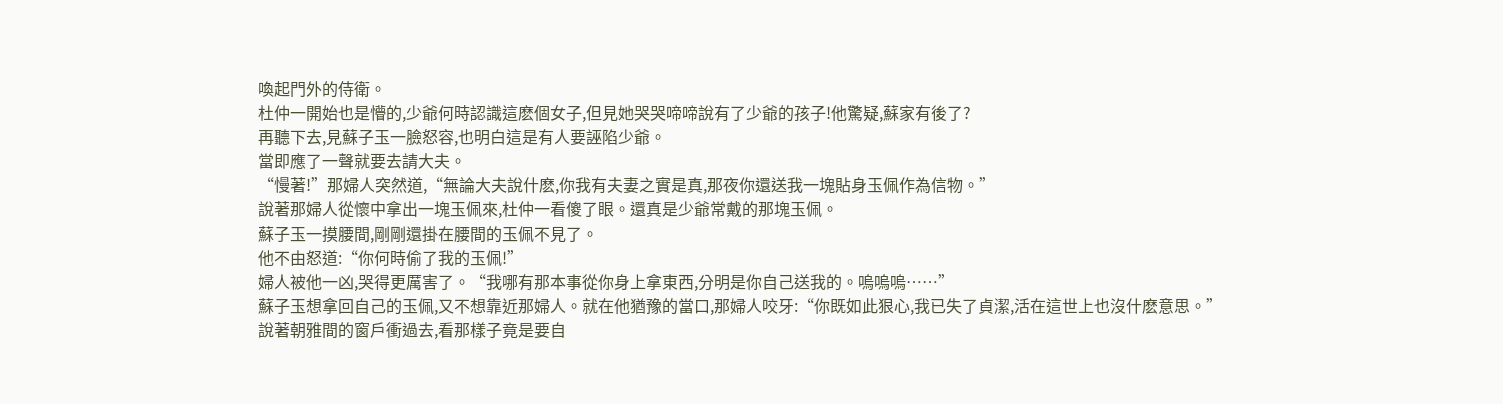喚起門外的侍衛。
杜仲一開始也是懵的,少爺何時認識這麽個女子,但見她哭哭啼啼說有了少爺的孩子!他驚疑,蘇家有後了?
再聽下去,見蘇子玉一臉怒容,也明白這是有人要誣陷少爺。
當即應了一聲就要去請大夫。
“慢著!”那婦人突然道,“無論大夫說什麽,你我有夫妻之實是真,那夜你還送我一塊貼身玉佩作為信物。”
說著那婦人從懷中拿出一塊玉佩來,杜仲一看傻了眼。還真是少爺常戴的那塊玉佩。
蘇子玉一摸腰間,剛剛還掛在腰間的玉佩不見了。
他不由怒道:“你何時偷了我的玉佩!”
婦人被他一凶,哭得更厲害了。“我哪有那本事從你身上拿東西,分明是你自己送我的。嗚嗚嗚……”
蘇子玉想拿回自己的玉佩,又不想靠近那婦人。就在他猶豫的當口,那婦人咬牙:“你既如此狠心,我已失了貞潔,活在這世上也沒什麽意思。”
說著朝雅間的窗戶衝過去,看那樣子竟是要自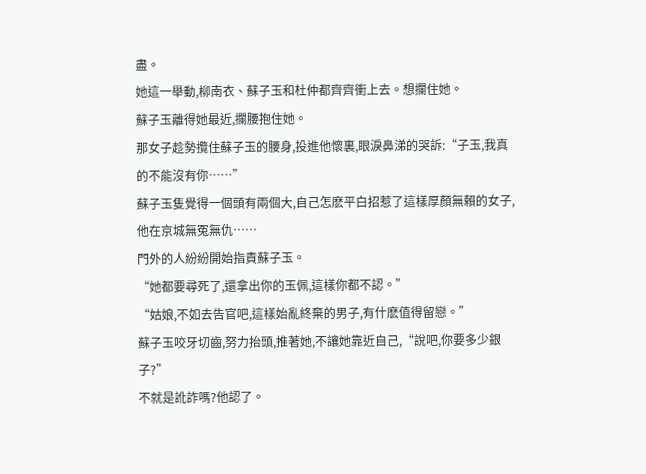盡。
她這一舉動,柳南衣、蘇子玉和杜仲都齊齊衝上去。想攔住她。
蘇子玉離得她最近,攔腰抱住她。
那女子趁勢攬住蘇子玉的腰身,投進他懷裏,眼淚鼻涕的哭訴:“子玉,我真的不能沒有你……”
蘇子玉隻覺得一個頭有兩個大,自己怎麽平白招惹了這樣厚顏無賴的女子,他在京城無冤無仇……
門外的人紛紛開始指責蘇子玉。
“她都要尋死了,還拿出你的玉佩,這樣你都不認。”
“姑娘,不如去告官吧,這樣始亂終棄的男子,有什麽值得留戀。”
蘇子玉咬牙切齒,努力抬頭,推著她,不讓她靠近自己,“說吧,你要多少銀子?”
不就是訛詐嗎?他認了。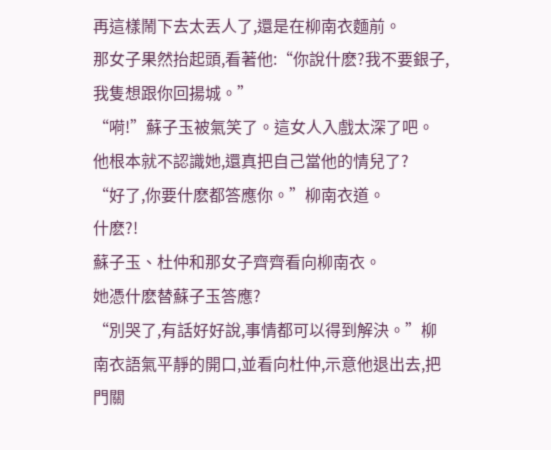再這樣鬧下去太丟人了,還是在柳南衣麵前。
那女子果然抬起頭,看著他:“你說什麽?我不要銀子,我隻想跟你回揚城。”
“嗬!”蘇子玉被氣笑了。這女人入戲太深了吧。他根本就不認識她,還真把自己當他的情兒了?
“好了,你要什麽都答應你。”柳南衣道。
什麽?!
蘇子玉、杜仲和那女子齊齊看向柳南衣。
她憑什麽替蘇子玉答應?
“別哭了,有話好好說,事情都可以得到解決。”柳南衣語氣平靜的開口,並看向杜仲,示意他退出去,把門關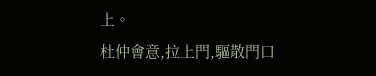上。
杜仲會意,拉上門,驅散門口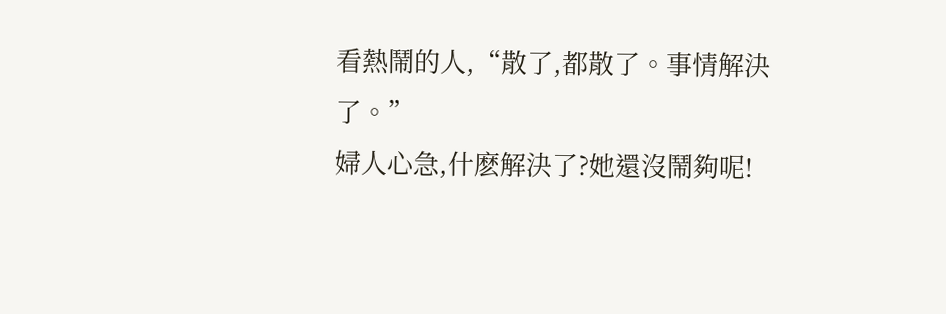看熱鬧的人,“散了,都散了。事情解決了。”
婦人心急,什麽解決了?她還沒鬧夠呢!